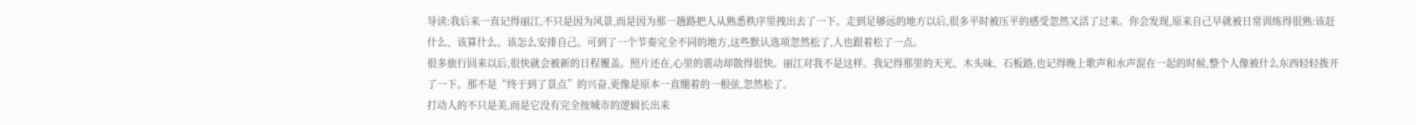导读:我后来一直记得丽江,不只是因为风景,而是因为那一趟路把人从熟悉秩序里拽出去了一下。走到足够远的地方以后,很多平时被压平的感受忽然又活了过来。你会发现,原来自己早就被日常训练得很熟:该赶什么、该算什么、该怎么安排自己。可到了一个节奏完全不同的地方,这些默认选项忽然松了,人也跟着松了一点。
很多旅行回来以后,很快就会被新的日程覆盖。照片还在,心里的震动却散得很快。丽江对我不是这样。我记得那里的天光、木头味、石板路,也记得晚上歌声和水声混在一起的时候,整个人像被什么东西轻轻拨开了一下。那不是“终于到了景点”的兴奋,更像是原本一直绷着的一根弦,忽然松了。
打动人的不只是美,而是它没有完全按城市的逻辑长出来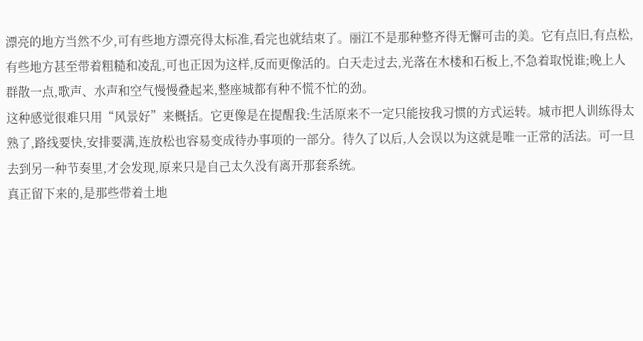漂亮的地方当然不少,可有些地方漂亮得太标准,看完也就结束了。丽江不是那种整齐得无懈可击的美。它有点旧,有点松,有些地方甚至带着粗糙和凌乱,可也正因为这样,反而更像活的。白天走过去,光落在木楼和石板上,不急着取悦谁;晚上人群散一点,歌声、水声和空气慢慢叠起来,整座城都有种不慌不忙的劲。
这种感觉很难只用“风景好”来概括。它更像是在提醒我:生活原来不一定只能按我习惯的方式运转。城市把人训练得太熟了,路线要快,安排要满,连放松也容易变成待办事项的一部分。待久了以后,人会误以为这就是唯一正常的活法。可一旦去到另一种节奏里,才会发现,原来只是自己太久没有离开那套系统。
真正留下来的,是那些带着土地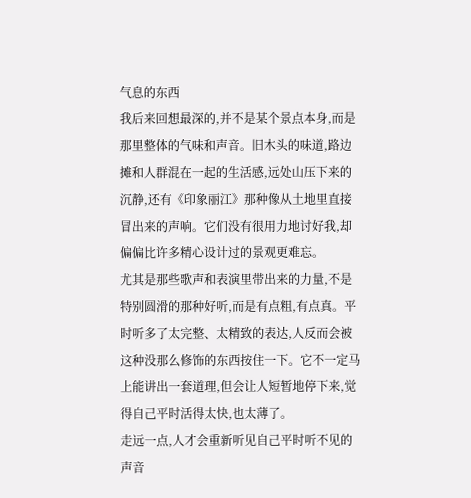气息的东西
我后来回想最深的,并不是某个景点本身,而是那里整体的气味和声音。旧木头的味道,路边摊和人群混在一起的生活感,远处山压下来的沉静,还有《印象丽江》那种像从土地里直接冒出来的声响。它们没有很用力地讨好我,却偏偏比许多精心设计过的景观更难忘。
尤其是那些歌声和表演里带出来的力量,不是特别圆滑的那种好听,而是有点粗,有点真。平时听多了太完整、太精致的表达,人反而会被这种没那么修饰的东西按住一下。它不一定马上能讲出一套道理,但会让人短暂地停下来,觉得自己平时活得太快,也太薄了。
走远一点,人才会重新听见自己平时听不见的声音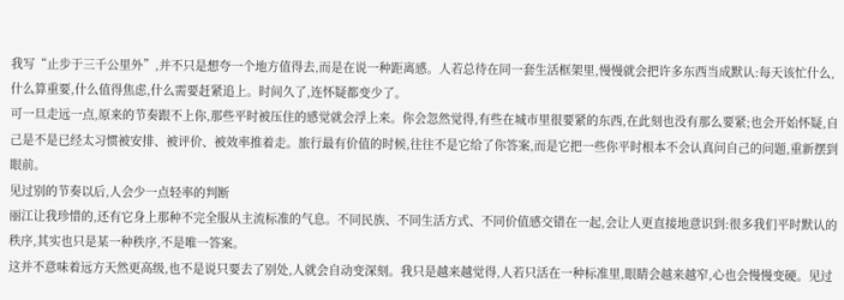我写“止步于三千公里外”,并不只是想夸一个地方值得去,而是在说一种距离感。人若总待在同一套生活框架里,慢慢就会把许多东西当成默认:每天该忙什么,什么算重要,什么值得焦虑,什么需要赶紧追上。时间久了,连怀疑都变少了。
可一旦走远一点,原来的节奏跟不上你,那些平时被压住的感觉就会浮上来。你会忽然觉得,有些在城市里很要紧的东西,在此刻也没有那么要紧;也会开始怀疑,自己是不是已经太习惯被安排、被评价、被效率推着走。旅行最有价值的时候,往往不是它给了你答案,而是它把一些你平时根本不会认真问自己的问题,重新摆到眼前。
见过别的节奏以后,人会少一点轻率的判断
丽江让我珍惜的,还有它身上那种不完全服从主流标准的气息。不同民族、不同生活方式、不同价值感交错在一起,会让人更直接地意识到:很多我们平时默认的秩序,其实也只是某一种秩序,不是唯一答案。
这并不意味着远方天然更高级,也不是说只要去了别处,人就会自动变深刻。我只是越来越觉得,人若只活在一种标准里,眼睛会越来越窄,心也会慢慢变硬。见过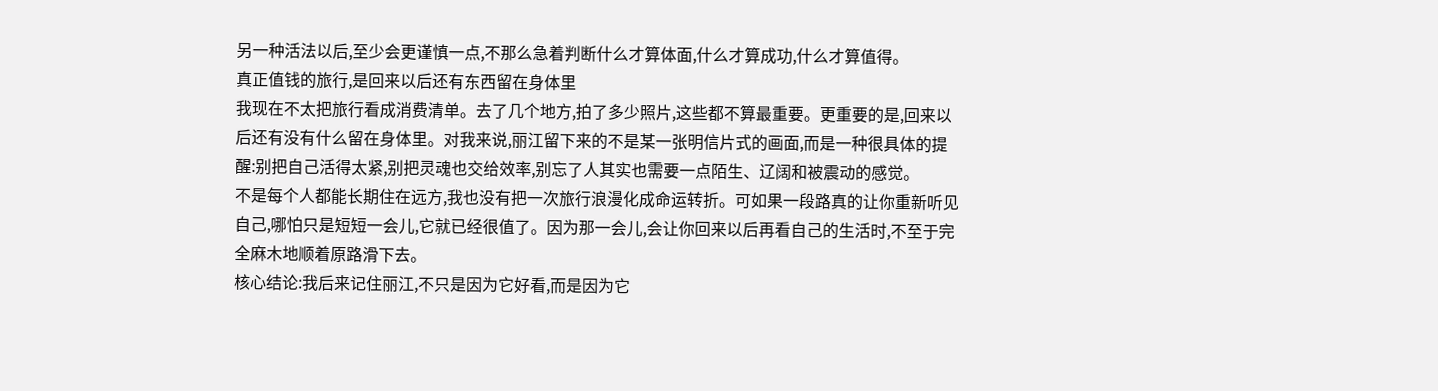另一种活法以后,至少会更谨慎一点,不那么急着判断什么才算体面,什么才算成功,什么才算值得。
真正值钱的旅行,是回来以后还有东西留在身体里
我现在不太把旅行看成消费清单。去了几个地方,拍了多少照片,这些都不算最重要。更重要的是,回来以后还有没有什么留在身体里。对我来说,丽江留下来的不是某一张明信片式的画面,而是一种很具体的提醒:别把自己活得太紧,别把灵魂也交给效率,别忘了人其实也需要一点陌生、辽阔和被震动的感觉。
不是每个人都能长期住在远方,我也没有把一次旅行浪漫化成命运转折。可如果一段路真的让你重新听见自己,哪怕只是短短一会儿,它就已经很值了。因为那一会儿,会让你回来以后再看自己的生活时,不至于完全麻木地顺着原路滑下去。
核心结论:我后来记住丽江,不只是因为它好看,而是因为它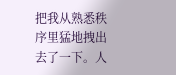把我从熟悉秩序里猛地拽出去了一下。人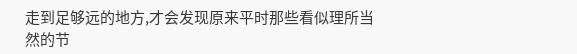走到足够远的地方,才会发现原来平时那些看似理所当然的节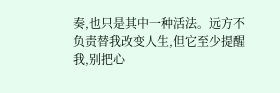奏,也只是其中一种活法。远方不负责替我改变人生,但它至少提醒我,别把心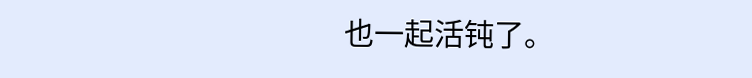也一起活钝了。